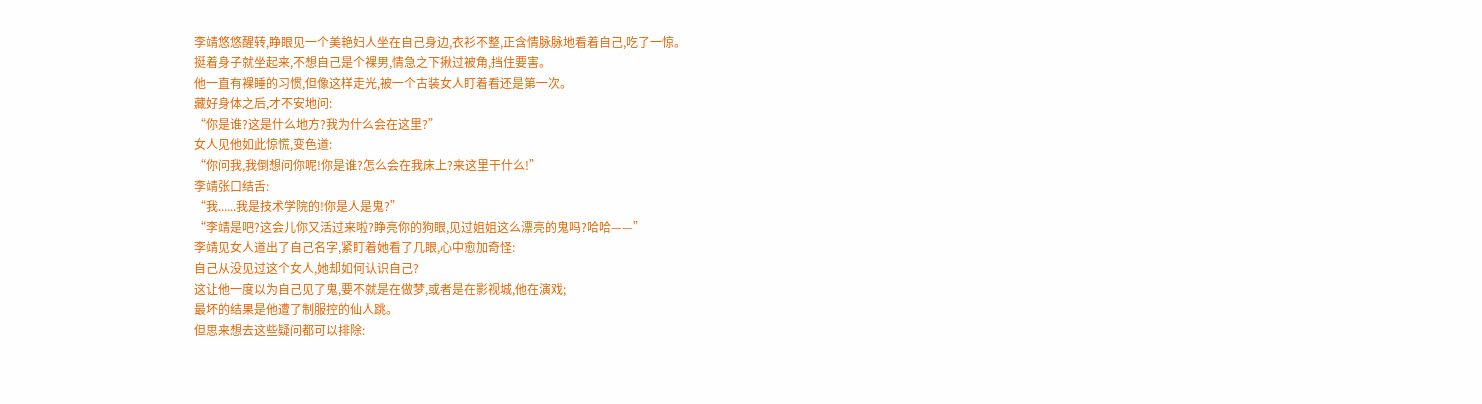李靖悠悠醒转,睁眼见一个美艳妇人坐在自己身边,衣衫不整,正含情脉脉地看着自己,吃了一惊。
挺着身子就坐起来,不想自己是个裸男,情急之下揪过被角,挡住要害。
他一直有裸睡的习惯,但像这样走光,被一个古装女人盯着看还是第一次。
藏好身体之后,才不安地问:
“你是谁?这是什么地方?我为什么会在这里?”
女人见他如此惊慌,变色道:
“你问我,我倒想问你呢!你是谁?怎么会在我床上?来这里干什么!”
李靖张口结舌:
“我......我是技术学院的!你是人是鬼?”
“李靖是吧?这会儿你又活过来啦?睁亮你的狗眼,见过姐姐这么漂亮的鬼吗?哈哈——”
李靖见女人道出了自己名字,紧盯着她看了几眼,心中愈加奇怪:
自己从没见过这个女人,她却如何认识自己?
这让他一度以为自己见了鬼,要不就是在做梦,或者是在影视城,他在演戏;
最坏的结果是他遭了制服控的仙人跳。
但思来想去这些疑问都可以排除: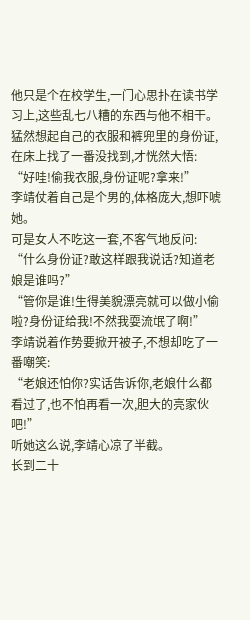他只是个在校学生,一门心思扑在读书学习上,这些乱七八糟的东西与他不相干。
猛然想起自己的衣服和裤兜里的身份证,在床上找了一番没找到,才恍然大悟:
“好哇!偷我衣服,身份证呢?拿来!”
李靖仗着自己是个男的,体格庞大,想吓唬她。
可是女人不吃这一套,不客气地反问:
“什么身份证?敢这样跟我说话?知道老娘是谁吗?”
“管你是谁!生得美貌漂亮就可以做小偷啦?身份证给我!不然我耍流氓了啊!”
李靖说着作势要掀开被子,不想却吃了一番嘲笑:
“老娘还怕你?实话告诉你,老娘什么都看过了,也不怕再看一次,胆大的亮家伙吧!”
听她这么说,李靖心凉了半截。
长到二十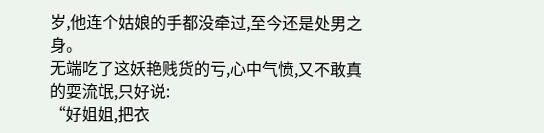岁,他连个姑娘的手都没牵过,至今还是处男之身。
无端吃了这妖艳贱货的亏,心中气愤,又不敢真的耍流氓,只好说:
“好姐姐,把衣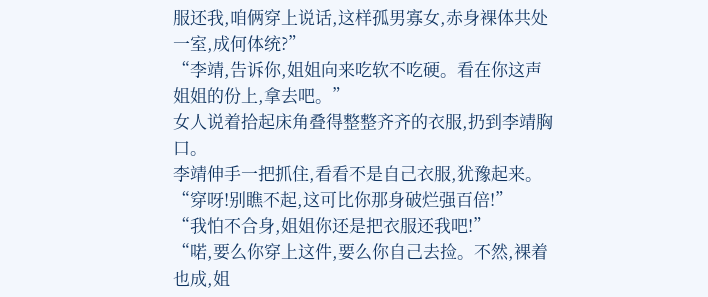服还我,咱俩穿上说话,这样孤男寡女,赤身裸体共处一室,成何体统?”
“李靖,告诉你,姐姐向来吃软不吃硬。看在你这声姐姐的份上,拿去吧。”
女人说着拾起床角叠得整整齐齐的衣服,扔到李靖胸口。
李靖伸手一把抓住,看看不是自己衣服,犹豫起来。
“穿呀!别瞧不起,这可比你那身破烂强百倍!”
“我怕不合身,姐姐你还是把衣服还我吧!”
“喏,要么你穿上这件,要么你自己去捡。不然,裸着也成,姐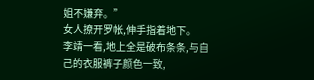姐不嫌弃。”
女人撩开罗帐,伸手指着地下。
李靖一看,地上全是破布条条,与自己的衣服裤子颜色一致,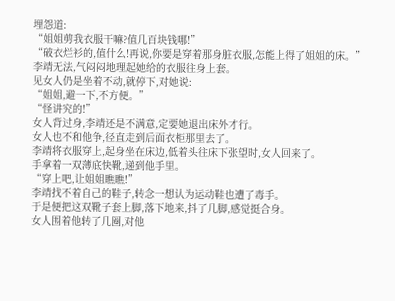埋怨道:
“姐姐剪我衣服干嘛?值几百块钱哪!”
“破衣烂衫的,值什么!再说,你要是穿着那身脏衣服,怎能上得了姐姐的床。”
李靖无法,气闷闷地理起她给的衣服往身上套。
见女人仍是坐着不动,就停下,对她说:
“姐姐,避一下,不方便。”
“怪讲究的!”
女人背过身,李靖还是不满意,定要她退出床外才行。
女人也不和他争,径直走到后面衣柜那里去了。
李靖将衣服穿上,起身坐在床边,低着头往床下张望时,女人回来了。
手拿着一双薄底快靴,递到他手里。
“穿上吧,让姐姐瞧瞧!”
李靖找不着自己的鞋子,转念一想认为运动鞋也遭了毒手。
于是便把这双靴子套上脚,落下地来,抖了几脚,感觉挺合身。
女人围着他转了几圈,对他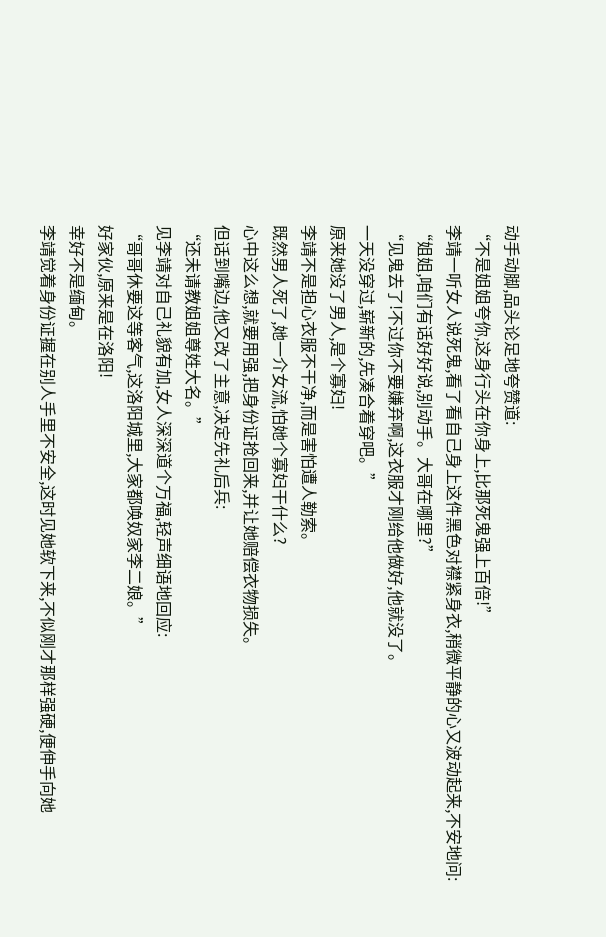动手动脚,品头论足地夸赞道:
“不是姐姐夸你,这身行头在你身上,比那死鬼强上百倍!”
李靖一听女人说死鬼,看了看自己身上这件黑色对襟紧身衣,稍微平静的心又波动起来,不安地问:
“姐姐,咱们有话好好说,别动手。大哥在哪里?”
“见鬼去了!不过你不要嫌弃啊,这衣服才刚给他做好,他就没了。
一天没穿过,崭新的,先凑合着穿吧。”
原来她没了男人,是个寡妇!
李靖不是担心衣服不干净,而是害怕遭人勒索。
既然男人死了,她一介女流,怕她个寡妇干什么?
心中这么想,就要用强,把身份证抢回来,并让她赔偿衣物损失。
但话到嘴边,他又改了主意,决定先礼后兵:
“还未请教姐姐尊姓大名。”
见李靖对自己礼貌有加,女人深深道个万福,轻声细语地回应:
“哥哥休要这等客气,这洛阳城里,大家都唤奴家李二娘。”
好家伙,原来是在洛阳!
幸好不是缅甸。
李靖觉着身份证握在别人手里不安全,这时见她软下来,不似刚才那样强硬,便伸手向她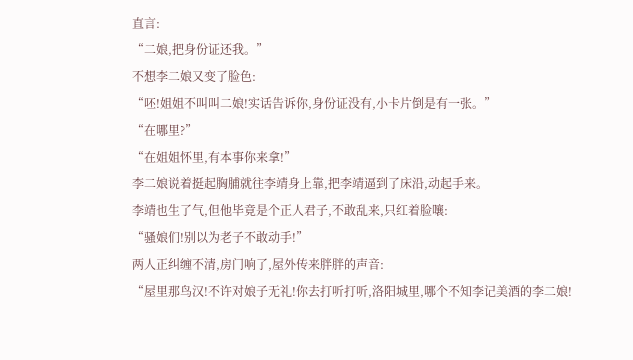直言:
“二娘,把身份证还我。”
不想李二娘又变了脸色:
“呸!姐姐不叫叫二娘!实话告诉你,身份证没有,小卡片倒是有一张。”
“在哪里?”
“在姐姐怀里,有本事你来拿!”
李二娘说着挺起胸脯就往李靖身上靠,把李靖逼到了床沿,动起手来。
李靖也生了气,但他毕竟是个正人君子,不敢乱来,只红着脸嚷:
“骚娘们!别以为老子不敢动手!”
两人正纠缠不清,房门响了,屋外传来胖胖的声音:
“屋里那鸟汉!不许对娘子无礼!你去打听打听,洛阳城里,哪个不知李记美酒的李二娘!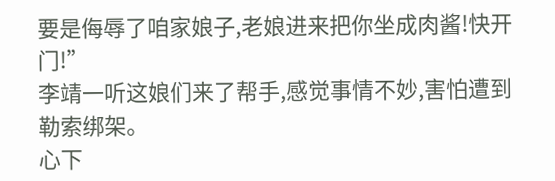要是侮辱了咱家娘子,老娘进来把你坐成肉酱!快开门!”
李靖一听这娘们来了帮手,感觉事情不妙,害怕遭到勒索绑架。
心下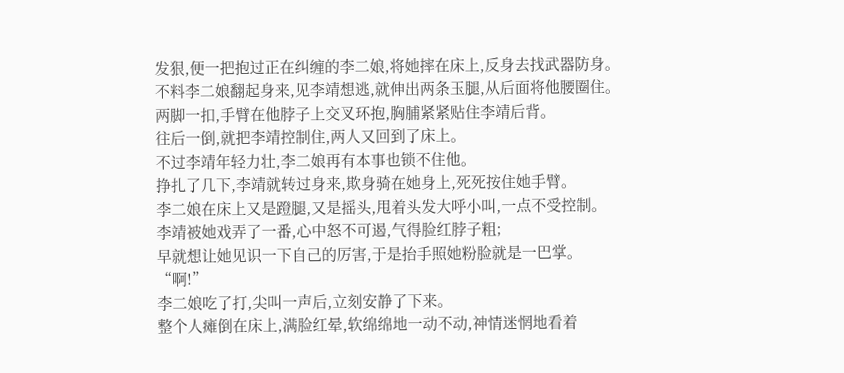发狠,便一把抱过正在纠缠的李二娘,将她摔在床上,反身去找武器防身。
不料李二娘翻起身来,见李靖想逃,就伸出两条玉腿,从后面将他腰圈住。
两脚一扣,手臂在他脖子上交叉环抱,胸脯紧紧贴住李靖后背。
往后一倒,就把李靖控制住,两人又回到了床上。
不过李靖年轻力壮,李二娘再有本事也锁不住他。
挣扎了几下,李靖就转过身来,欺身骑在她身上,死死按住她手臂。
李二娘在床上又是蹬腿,又是摇头,甩着头发大呼小叫,一点不受控制。
李靖被她戏弄了一番,心中怒不可遏,气得脸红脖子粗;
早就想让她见识一下自己的厉害,于是抬手照她粉脸就是一巴掌。
“啊!”
李二娘吃了打,尖叫一声后,立刻安静了下来。
整个人瘫倒在床上,满脸红晕,软绵绵地一动不动,神情迷惘地看着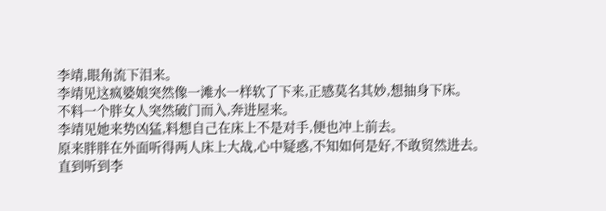李靖,眼角流下泪来。
李靖见这疯婆娘突然像一滩水一样软了下来,正感莫名其妙,想抽身下床。
不料一个胖女人突然破门而入,奔进屋来。
李靖见她来势凶猛,料想自己在床上不是对手,便也冲上前去。
原来胖胖在外面听得两人床上大战,心中疑惑,不知如何是好,不敢贸然进去。
直到听到李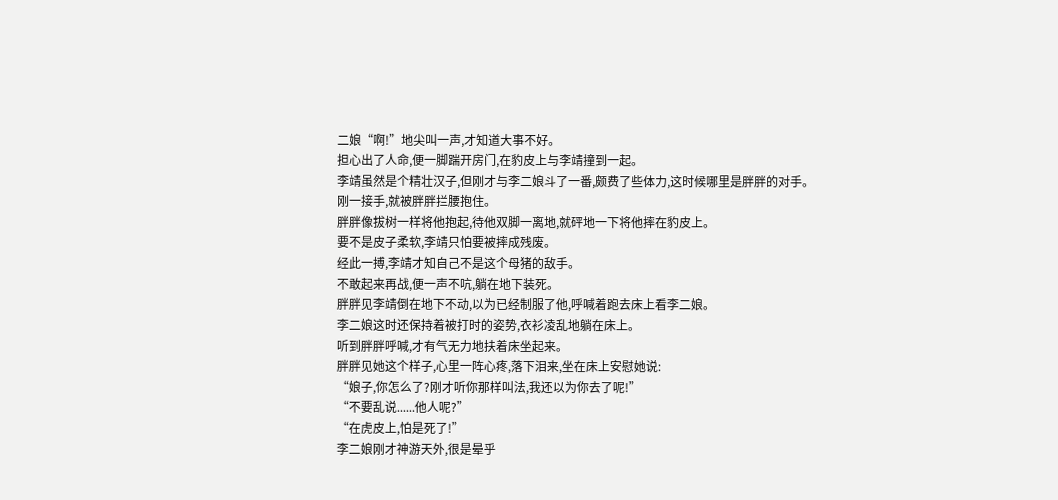二娘“啊!”地尖叫一声,才知道大事不好。
担心出了人命,便一脚踹开房门,在豹皮上与李靖撞到一起。
李靖虽然是个精壮汉子,但刚才与李二娘斗了一番,颇费了些体力,这时候哪里是胖胖的对手。
刚一接手,就被胖胖拦腰抱住。
胖胖像拔树一样将他抱起,待他双脚一离地,就砰地一下将他摔在豹皮上。
要不是皮子柔软,李靖只怕要被摔成残废。
经此一搏,李靖才知自己不是这个母猪的敌手。
不敢起来再战,便一声不吭,躺在地下装死。
胖胖见李靖倒在地下不动,以为已经制服了他,呼喊着跑去床上看李二娘。
李二娘这时还保持着被打时的姿势,衣衫凌乱地躺在床上。
听到胖胖呼喊,才有气无力地扶着床坐起来。
胖胖见她这个样子,心里一阵心疼,落下泪来,坐在床上安慰她说:
“娘子,你怎么了?刚才听你那样叫法,我还以为你去了呢!”
“不要乱说......他人呢?”
“在虎皮上,怕是死了!”
李二娘刚才神游天外,很是晕乎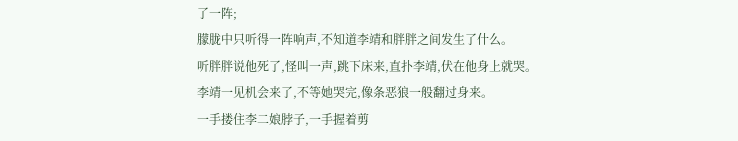了一阵;
朦胧中只听得一阵响声,不知道李靖和胖胖之间发生了什么。
听胖胖说他死了,怪叫一声,跳下床来,直扑李靖,伏在他身上就哭。
李靖一见机会来了,不等她哭完,像条恶狼一般翻过身来。
一手搂住李二娘脖子,一手握着剪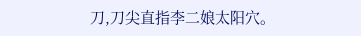刀,刀尖直指李二娘太阳穴。